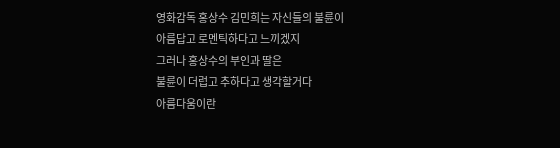영화감독 홍상수 김민희는 자신들의 불륜이
아름답고 로멘틱하다고 느끼겠지
그러나 홍상수의 부인과 딸은
불륜이 더럽고 추하다고 생각할거다
아름다움이란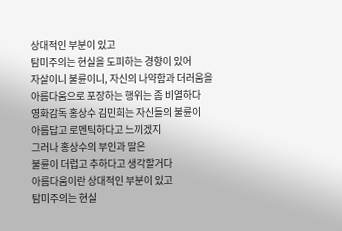상대적인 부분이 있고
탐미주의는 현실을 도피하는 경향이 있어
자살이니 불륜이니, 자신의 나약함과 더러움을
아름다움으로 포장하는 행위는 좀 비열하다
영화감독 홍상수 김민희는 자신들의 불륜이
아름답고 로멘틱하다고 느끼겠지
그러나 홍상수의 부인과 딸은
불륜이 더럽고 추하다고 생각할거다
아름다움이란 상대적인 부분이 있고
탐미주의는 현실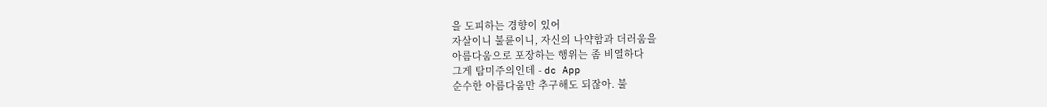을 도피하는 경향이 있어
자살이니 불륜이니, 자신의 나약함과 더러움을
아름다움으로 포장하는 행위는 좀 비열하다
그게 탐미주의인데 - dc App
순수한 아름다움만 추구해도 되잖아. 불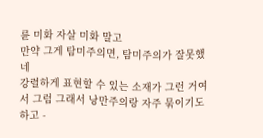륜 미화 자살 미화 말고
만약 그게 탐미주의면, 탐미주의가 잘못했네
강렬하게 표현할 수 있는 소재가 그런 거여서 그럼 그래서 낭만주의랑 자주 묶이기도 하고 -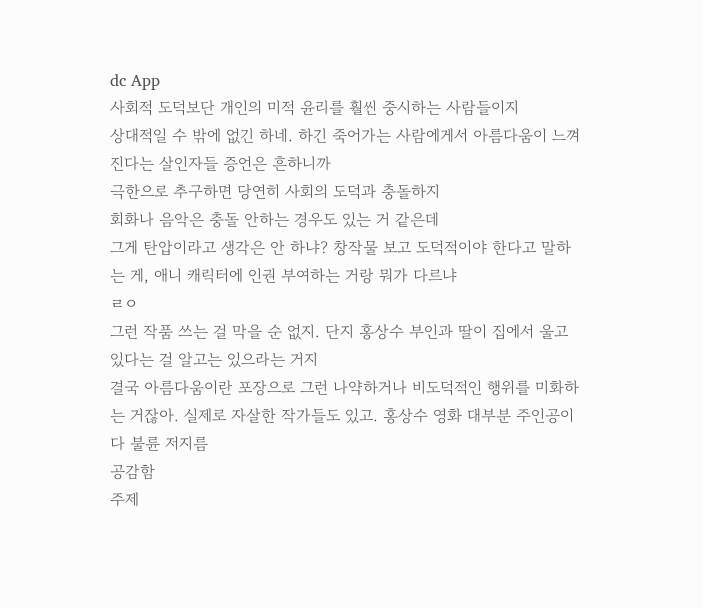dc App
사회적 도덕보단 개인의 미적 윤리를 훨씬 중시하는 사람들이지
상대적일 수 밖에 없긴 하네. 하긴 죽어가는 사람에게서 아름다움이 느껴진다는 살인자들 증언은 흔하니까
극한으로 추구하면 당연히 사회의 도덕과 충돌하지
회화나 음악은 충돌 안하는 경우도 있는 거 같은데
그게 탄압이라고 생각은 안 하냐? 창작물 보고 도덕적이야 한다고 말하는 게, 애니 캐릭터에 인권 부여하는 거랑 뭐가 다르냐
ㄹㅇ
그런 작품 쓰는 걸 막을 순 없지. 단지 홍상수 부인과 딸이 집에서 울고 있다는 걸 알고는 있으라는 거지
결국 아름다움이란 포장으로 그런 나약하거나 비도덕적인 행위를 미화하는 거잖아. 실제로 자살한 작가들도 있고. 홍상수 영화 대부분 주인공이 다 불륜 저지름
공감함
주제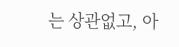는 상관없고, 아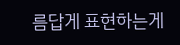름답게 표현하는게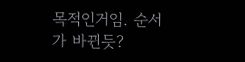목적인거임. 순서가 바뀐듯?